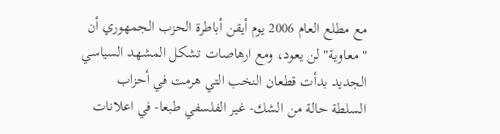مع مطلع العام 2006 يوم أيقن أباطرة الحزب الجمهوري أن " معاوية" لن يعود، ومع ارهاصات تشكل المشهد السياسي الجديد بدأت قطعان النخب التي هرمت في أحزاب السلطة حالة من الشك- غير الفلسفي طبعا- في اعلانات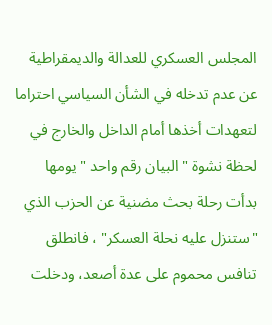المجلس العسكري للعدالة والديمقراطية عن عدم تدخله في الشأن السياسي احتراما لتعهدات أخذها أمام الداخل والخارج في لحظة نشوة " البيان رقم واحد " يومها بدأت رحلة بحث مضنية عن الحزب الذي "ستنزل عليه نحلة العسكر" ، فانطلق تنافس محموم على عدة أصعد، ودخلت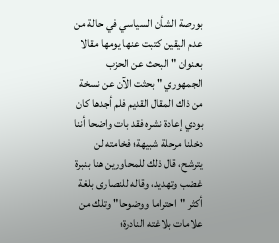بورصة الشأن السياسي في حالة من عدم اليقين كتبت عنها يومها مقالا بعنوان " البحث عن الحزب الجمهوري " بحثت الآن عن نسخة من ذاك المقال القديم فلم أجدها كان بودي إعادة نشره فقد بات واضحا أننا دخلنا مرحلة شبيهة؛ فخامته لن يترشح، قال ذلك للمحاورين هنا بنبرة غضب وتهديد، وقاله للنصارى بلغة أكثر "احتراما ووضوحا" وتلك من علامات بلاغته النادرة؛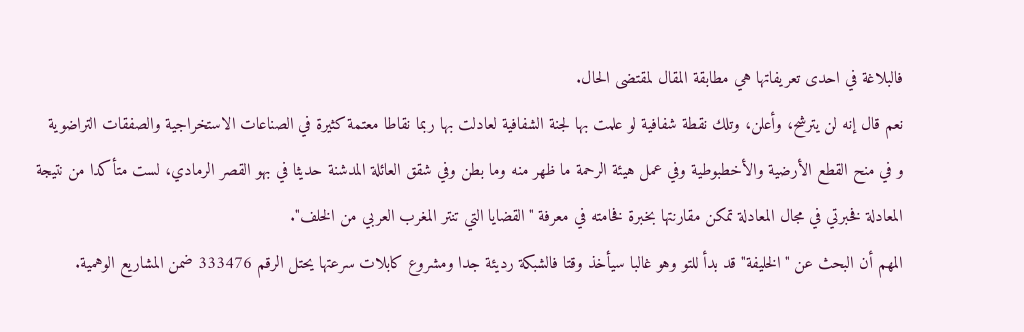فالبلاغة في احدى تعريفاتها هي مطابقة المقال لمقتضى الحال.
نعم قال إنه لن يترشح، وأعلن، وتلك نقطة شفافية لو علمت بها لجنة الشفافية لعادلت بها ربما نقاطا معتمة كثيرة في الصناعات الاستخراجية والصفقات التراضوية و في منح القطع الأرضية والأخطبوطية وفي عمل هيئة الرحمة ما ظهر منه وما بطن وفي شقق العائلة المدشنة حديثا في بهو القصر الرمادي، لست متأكدا من نتيجة المعادلة فخبرتي في مجال المعادلة تمكن مقارنتها بخبرة فخامته في معرفة "القضايا التي تنتر المغرب العربي من الخلف".
المهم أن البحث عن "الخليفة" قد بدأ للتو وهو غالبا سيأخذ وقتا فالشبكة رديئة جدا ومشروع كابلات سرعتها يحتل الرقم 333476 ضمن المشاريع الوهمية.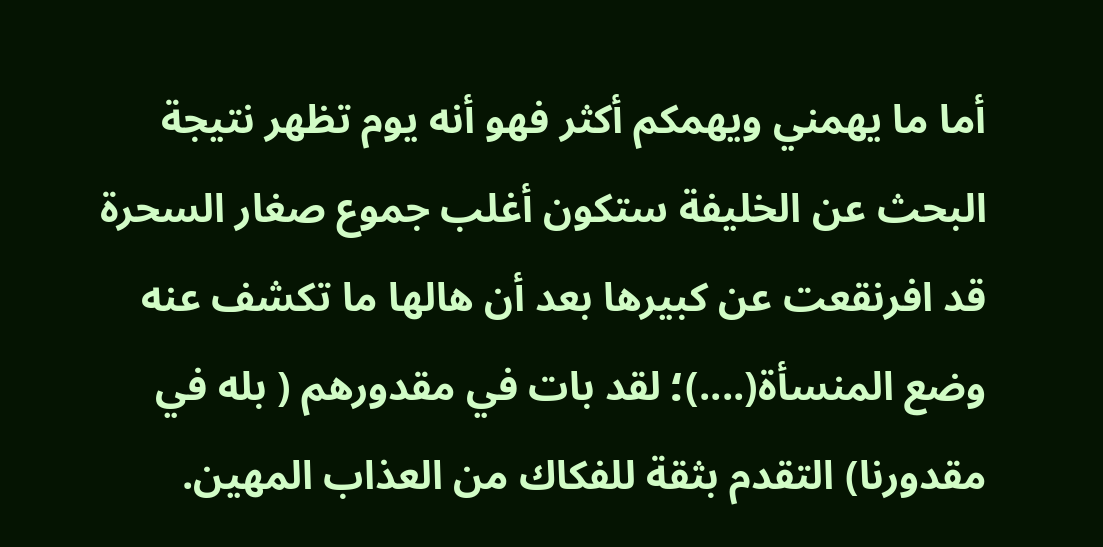أما ما يهمني ويهمكم أكثر فهو أنه يوم تظهر نتيجة البحث عن الخليفة ستكون أغلب جموع صغار السحرة قد افرنقعت عن كبيرها بعد أن هالها ما تكشف عنه وضع المنسأة(....)؛ لقد بات في مقدورهم ( بله في مقدورنا) التقدم بثقة للفكاك من العذاب المهين.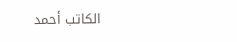الكاتب أحمد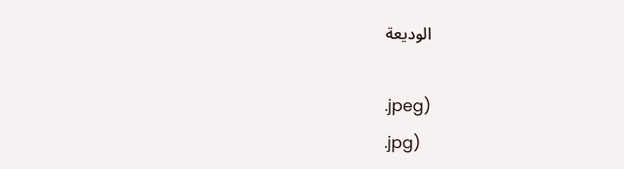الوديعة

.jpeg)
.jpg)